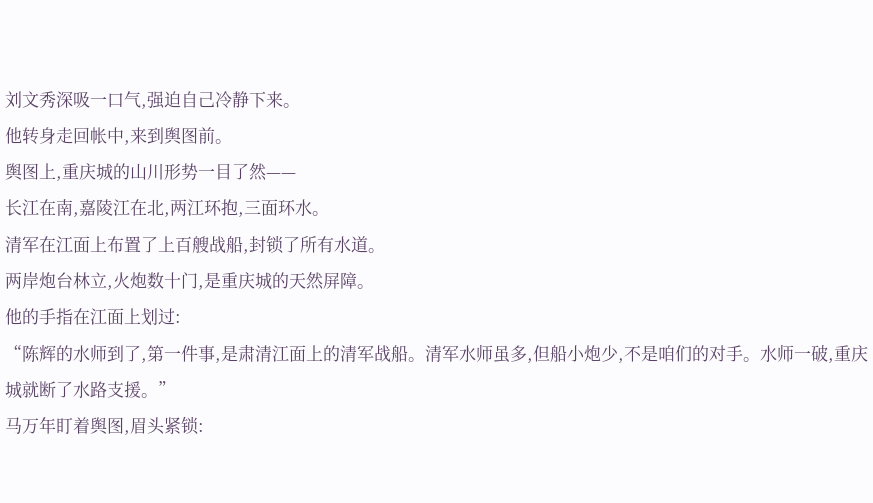刘文秀深吸一口气,强迫自己冷静下来。
他转身走回帐中,来到舆图前。
舆图上,重庆城的山川形势一目了然——
长江在南,嘉陵江在北,两江环抱,三面环水。
清军在江面上布置了上百艘战船,封锁了所有水道。
两岸炮台林立,火炮数十门,是重庆城的天然屏障。
他的手指在江面上划过:
“陈辉的水师到了,第一件事,是肃清江面上的清军战船。清军水师虽多,但船小炮少,不是咱们的对手。水师一破,重庆城就断了水路支援。”
马万年盯着舆图,眉头紧锁: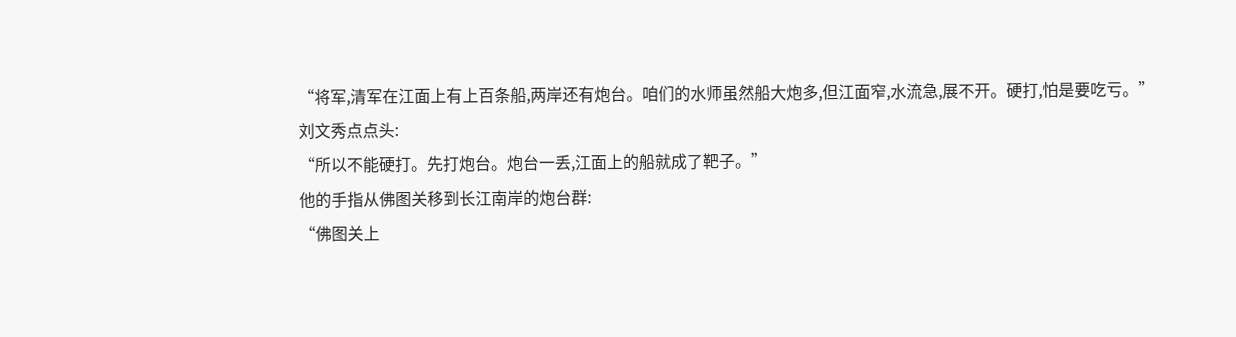“将军,清军在江面上有上百条船,两岸还有炮台。咱们的水师虽然船大炮多,但江面窄,水流急,展不开。硬打,怕是要吃亏。”
刘文秀点点头:
“所以不能硬打。先打炮台。炮台一丢,江面上的船就成了靶子。”
他的手指从佛图关移到长江南岸的炮台群:
“佛图关上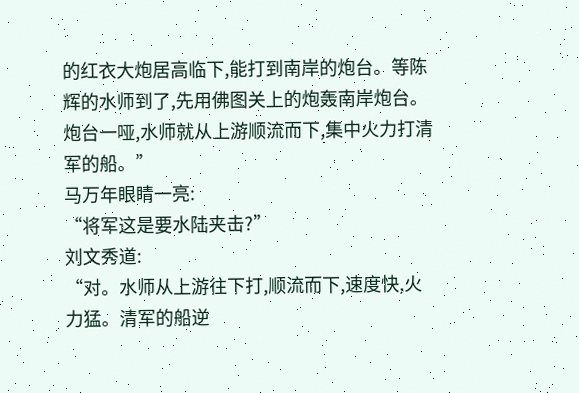的红衣大炮居高临下,能打到南岸的炮台。等陈辉的水师到了,先用佛图关上的炮轰南岸炮台。
炮台一哑,水师就从上游顺流而下,集中火力打清军的船。”
马万年眼睛一亮:
“将军这是要水陆夹击?”
刘文秀道:
“对。水师从上游往下打,顺流而下,速度快,火力猛。清军的船逆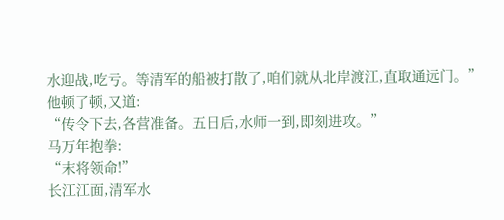水迎战,吃亏。等清军的船被打散了,咱们就从北岸渡江,直取通远门。”
他顿了顿,又道:
“传令下去,各营准备。五日后,水师一到,即刻进攻。”
马万年抱拳:
“末将领命!”
长江江面,清军水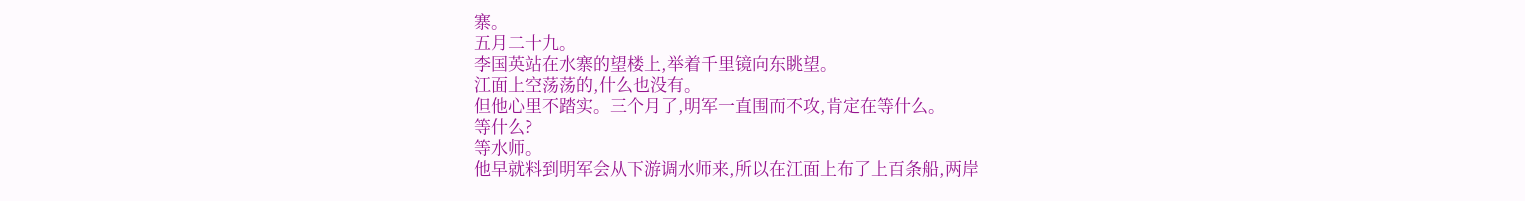寨。
五月二十九。
李国英站在水寨的望楼上,举着千里镜向东眺望。
江面上空荡荡的,什么也没有。
但他心里不踏实。三个月了,明军一直围而不攻,肯定在等什么。
等什么?
等水师。
他早就料到明军会从下游调水师来,所以在江面上布了上百条船,两岸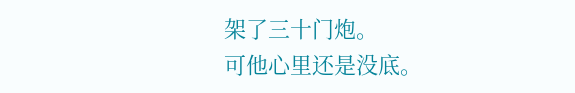架了三十门炮。
可他心里还是没底。